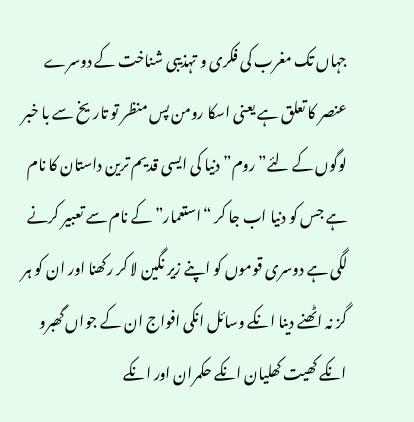جہاں تک مغرب کی فکری و تہذیبی شناخت کے دوسرے عنصر کا تعلق ہے یعنی اسکا رومن پس منظر تو تاریخ سے با خبر لوگوں کے لئے” روم” دنیا کی ایسی قدیم ترین داستان کا نام ہے جس کو دنیا اب جا کر “استعمار” کے نام سے تعبیر کرنے لگی ہے دوسری قوموں کو اپنے زیر نگین لا کر رکھنا اور ان کو ہر گز نہ اٹھنے دینا انکے وسائل انکی افواج ان کے جواں گھبرو انکے کھیت کھلیان انکے حکمران اور انکے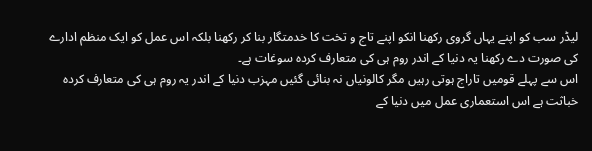لیڈر سب کو اپنے یہاں گروی رکھنا انکو اپنے تاج و تخت کا خدمتگار بنا کر رکھنا بلکہ اس عمل کو ایک منظم ادارے کی صورت دے رکھنا یہ دنیا کے اندر روم ہی کی متعارف کردہ سوغات ہے۔
اس سے پہلے قومیں تاراج ہوتی رہیں مگر کالونیاں نہ بنائی گئیں مہزب دنیا کے اندر یہ روم ہی کی متعارف کردہ خباثت ہے اس استعماری عمل میں دنیا کے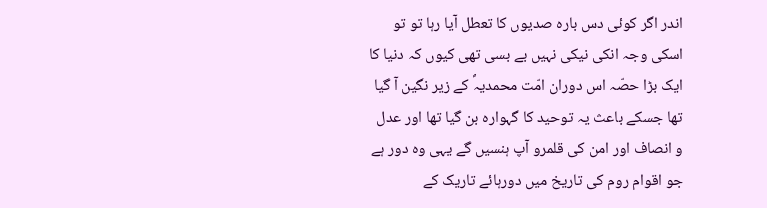اندر اگر کوئی دس بارہ صدیوں کا تعطل آیا رہا تو تو اسکی وجہ انکی نیکی نہیں بے بسی تھی کیوں کہ دنیا کا ایک بڑا حصّہ اس دوران امّت محمدیہؐ کے زیر نگین آ گیا تھا جسکے باعث یہ توحید کا گہوارہ بن گیا تھا اور عدل و انصاف اور امن کی قلمرو آپ ہنسیں گے یہی وہ دور ہے جو اقوام روم کی تاریخ میں دورہائے تاریک کے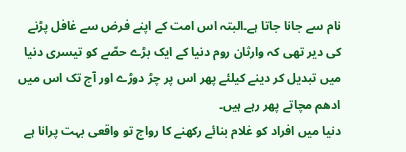نام سے جانا جاتا ہے۔البتہ اس امت کے اپنے فرض سے غافل پڑنے کی دیر تھی کہ وارثان روم دنیا کے ایک بڑے حصّے کو تیسری دنیا میں تبدیل کر دینے کیلئے پھر اس پر چڑ دوڑے اور آج تک اس میں ادھم مچاتے پھر رہے ہیں۔
دنیا میں افراد کو غلام بنائے رکھنے کا رواج تو واقعی بہت پرانا ہے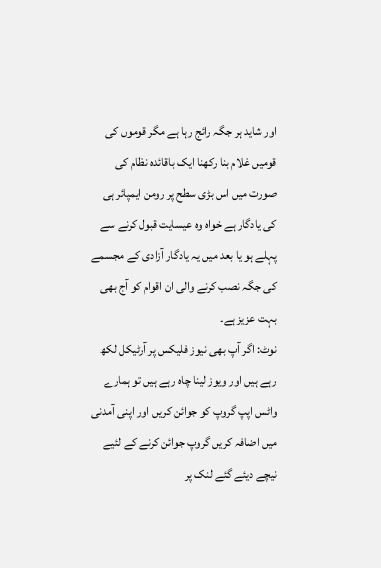اور شاید ہر جگہ رائج رہا ہے مگر قوموں کی قومیں غلام بنا رکھنا ایک باقائدہ نظام کی صورت میں اس بڑی سطح پر رومن ایمپائر ہی کی یادگار ہے خواہ وہ عیسایت قبول کرنے سے پہلے ہو یا بعد میں یہ یادگار آزادی کے مجسمے کی جگہ نصب کرنے والی ان اقوام کو آج بھی بہت عزیز ہے۔
نوٹ: اگر آپ بھی نیوز فلیکس پر آرٹیکل لکھ رہے ہیں اور ویوز لینا چاہ رہے ہیں تو ہمارے واٹس اپپ گروپ کو جوائن کریں اور اپنی آمدنی میں اضافہ کریں گروپ جوائن کرنے کے لئیے نیچے دیئے گئے لنک پر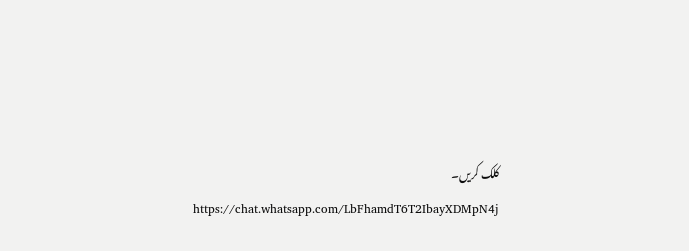کلک کریں۔
https://chat.whatsapp.com/LbFhamdT6T2IbayXDMpN4j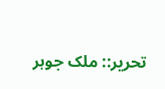تحریر:: ملک جوہر